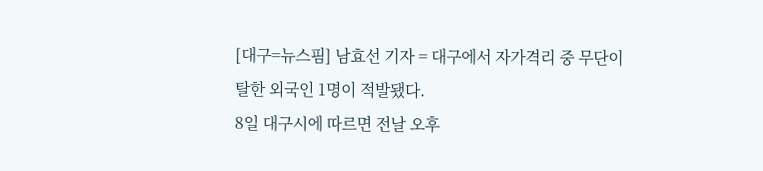[대구=뉴스핌] 남효선 기자 = 대구에서 자가격리 중 무단이탈한 외국인 1명이 적발됐다.
8일 대구시에 따르면 전날 오후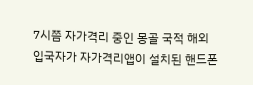7시쯤 자가격리 중인 몽골 국적 해외입국자가 자가격리앱이 설치된 핸드폰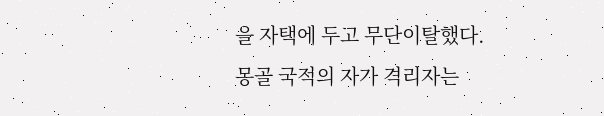을 자택에 두고 무단이탈했다.
몽골 국적의 자가 격리자는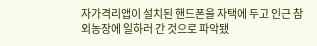자가격리앱이 설치된 핸드폰을 자택에 두고 인근 참외농장에 일하러 간 것으로 파악됐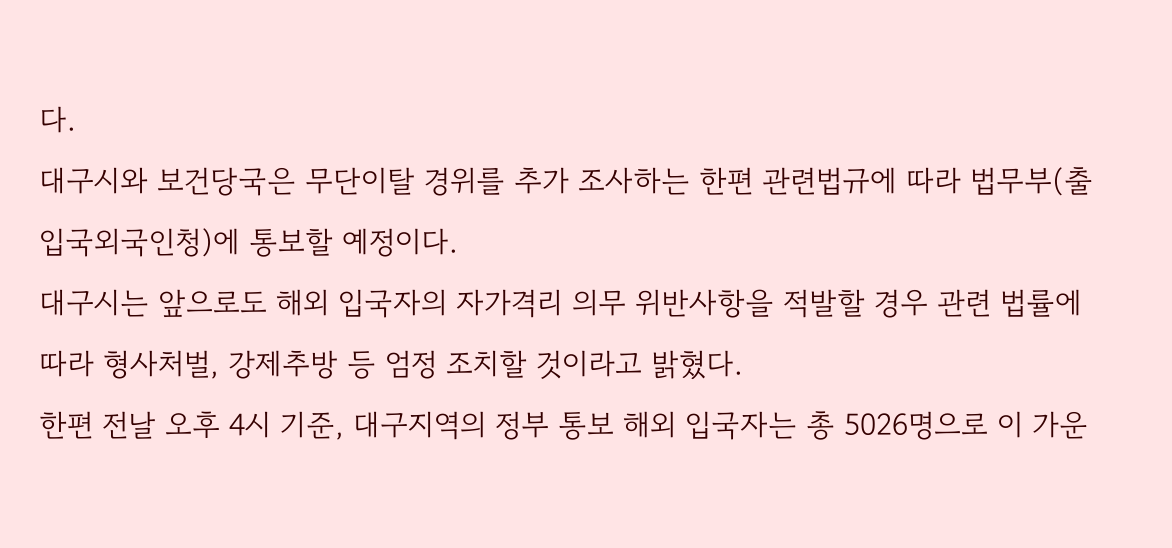다.
대구시와 보건당국은 무단이탈 경위를 추가 조사하는 한편 관련법규에 따라 법무부(출입국외국인청)에 통보할 예정이다.
대구시는 앞으로도 해외 입국자의 자가격리 의무 위반사항을 적발할 경우 관련 법률에 따라 형사처벌, 강제추방 등 엄정 조치할 것이라고 밝혔다.
한편 전날 오후 4시 기준, 대구지역의 정부 통보 해외 입국자는 총 5026명으로 이 가운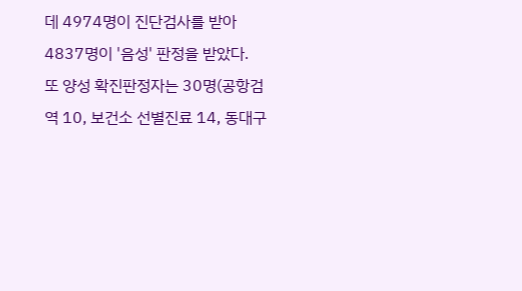데 4974명이 진단검사를 받아 4837명이 '음성' 판정을 받았다.
또 양성 확진판정자는 30명(공항검역 10, 보건소 선별진료 14, 동대구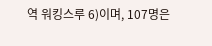역 워킹스루 6)이며, 107명은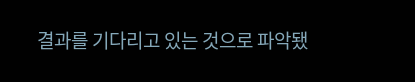결과를 기다리고 있는 것으로 파악됐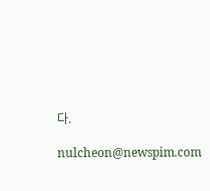다.

nulcheon@newspim.com